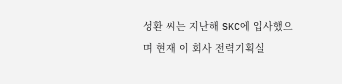성환 씨는 지난해 SKC에 입사했으며 현재 이 회사 전력기획실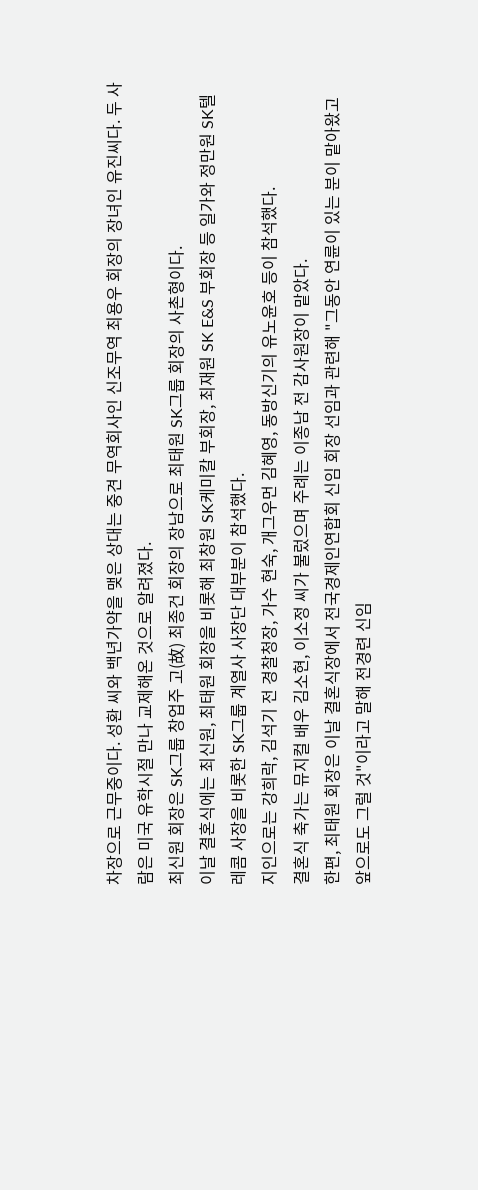차장으로 근무중이다. 성환 씨와 백년가약을 맺은 상대는 중견 무역회사인 신조무역 최용우 회장의 장녀인 유진씨다. 두 사람은 미국 유학시절 만나 교제해온 것으로 알려졌다.
최신원 회장은 SK그룹 창업주 고(故) 최종건 회장의 장남으로 최태원 SK그룹 회장의 사촌형이다.
이날 결혼식에는 최신원, 최태원 회장을 비롯해 최창원 SK케미칼 부회장, 최재원 SK E&S 부회장 등 일가와 정만원 SK텔레콤 사장을 비롯한 SK그룹 계열사 사장단 대부분이 참석했다.
지인으로는 강희락, 김석기 전 경찰청장, 가수 현숙, 개그우먼 김혜영, 동방신기의 유노윤호 등이 참석했다.
결혼식 축가는 뮤지컬 배우 김소현, 이소정 씨가 불렀으며 주례는 이종남 전 감사원장이 맡았다.
한편, 최태원 회장은 이날 결혼식장에서 전국경제인연합회 신임 회장 선임과 관련해 "그동안 연륜이 있는 분이 맡아왔고 앞으로도 그럴 것"이라고 말해 전경련 신임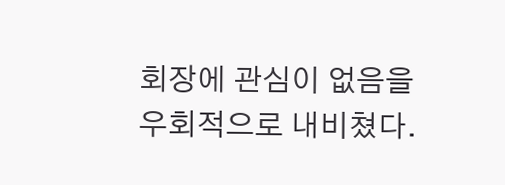회장에 관심이 없음을 우회적으로 내비쳤다.